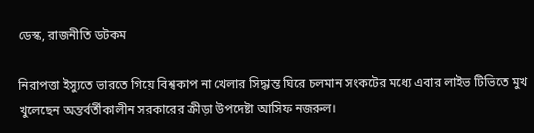ডেস্ক, রাজনীতি ডটকম

নিরাপত্তা ইস্যুতে ভারতে গিয়ে বিশ্বকাপ না খেলার সিদ্ধান্ত ঘিরে চলমান সংকটের মধ্যে এবার লাইভ টিভিতে মুখ খুলেছেন অন্তর্বর্তীকালীন সরকারের ক্রীড়া উপদেষ্টা আসিফ নজরুল।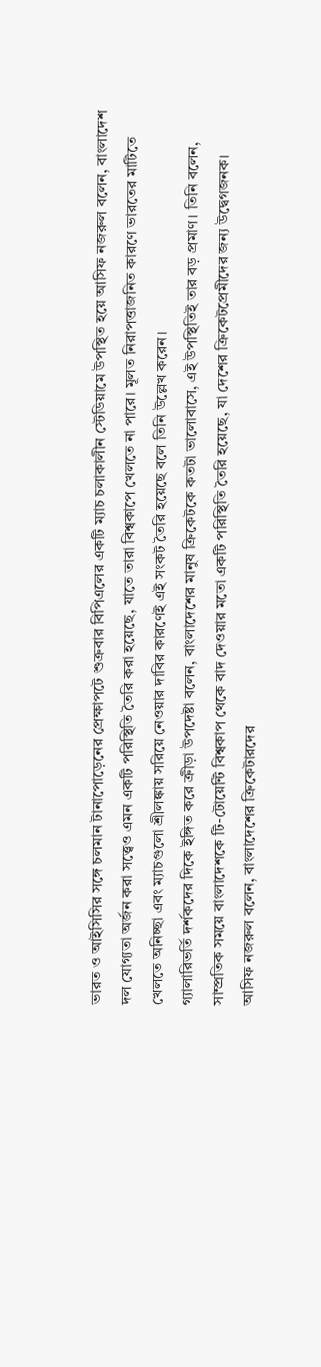ভারত ও আইসিসির সঙ্গে চলমান টানাপোড়েনের প্রেক্ষাপটে শুক্রবার বিপিএলের একটি ম্যাচ চলাকালীন স্টেডিয়ামে উপস্থিত হয়ে আসিফ নজরুল বলেন, বাংলাদেশ দল যোগ্যতা অর্জন করা সত্ত্বেও এমন একটি পরিস্থিতি তৈরি করা হয়েছে, যাতে তারা বিশ্বকাপে খেলতে না পারে। মূলত নিরাপত্তাজনিত কারণে ভারতের মাটিতে খেলতে অনিচ্ছা এবং ম্যাচগুলো শ্রীলঙ্কায় সরিয়ে নেওয়ার দাবির কারণেই এই সংকট তৈরি হয়েছে বলে তিনি উল্লেখ করেন।
গ্যালারিভর্তি দর্শকদের দিকে ইঙ্গিত করে ক্রীড়া উপদেষ্টা বলেন, বাংলাদেশের মানুষ ক্রিকেটকে কতটা ভালোবাসে, এই উপস্থিতিই তার বড় প্রমাণ। তিনি বলেন, সাম্প্রতিক সময়ে বাংলাদেশকে টি-টোয়েন্টি বিশ্বকাপ থেকে বাদ দেওয়ার মতো একটি পরিস্থিতি তৈরি হয়েছে, যা দেশের ক্রিকেটপ্রেমীদের জন্য উদ্বেগজনক।
আসিফ নজরুল বলেন, বাংলাদেশের ক্রিকেটারদের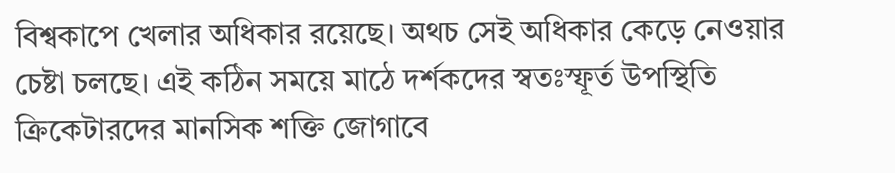বিশ্বকাপে খেলার অধিকার রয়েছে। অথচ সেই অধিকার কেড়ে নেওয়ার চেষ্টা চলছে। এই কঠিন সময়ে মাঠে দর্শকদের স্বতঃস্ফূর্ত উপস্থিতি ক্রিকেটারদের মানসিক শক্তি জোগাবে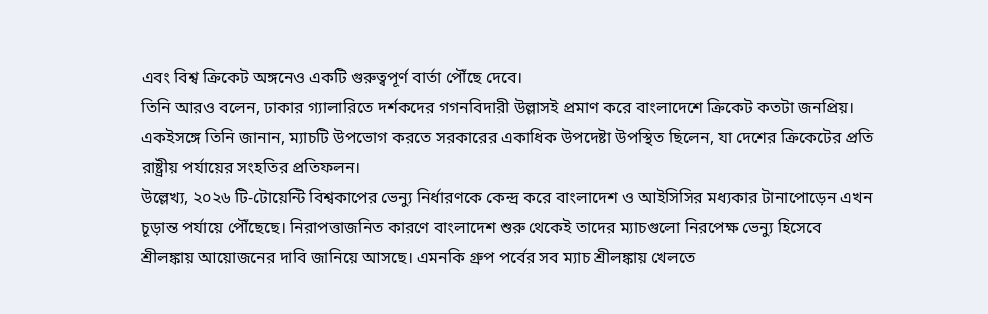এবং বিশ্ব ক্রিকেট অঙ্গনেও একটি গুরুত্বপূর্ণ বার্তা পৌঁছে দেবে।
তিনি আরও বলেন, ঢাকার গ্যালারিতে দর্শকদের গগনবিদারী উল্লাসই প্রমাণ করে বাংলাদেশে ক্রিকেট কতটা জনপ্রিয়। একইসঙ্গে তিনি জানান, ম্যাচটি উপভোগ করতে সরকারের একাধিক উপদেষ্টা উপস্থিত ছিলেন, যা দেশের ক্রিকেটের প্রতি রাষ্ট্রীয় পর্যায়ের সংহতির প্রতিফলন।
উল্লেখ্য, ২০২৬ টি-টোয়েন্টি বিশ্বকাপের ভেন্যু নির্ধারণকে কেন্দ্র করে বাংলাদেশ ও আইসিসির মধ্যকার টানাপোড়েন এখন চূড়ান্ত পর্যায়ে পৌঁছেছে। নিরাপত্তাজনিত কারণে বাংলাদেশ শুরু থেকেই তাদের ম্যাচগুলো নিরপেক্ষ ভেন্যু হিসেবে শ্রীলঙ্কায় আয়োজনের দাবি জানিয়ে আসছে। এমনকি গ্রুপ পর্বের সব ম্যাচ শ্রীলঙ্কায় খেলতে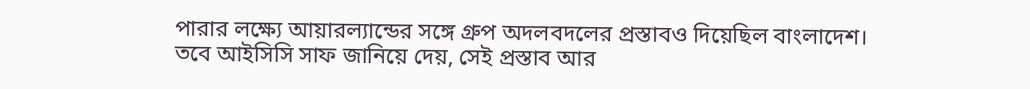পারার লক্ষ্যে আয়ারল্যান্ডের সঙ্গে গ্রুপ অদলবদলের প্রস্তাবও দিয়েছিল বাংলাদেশ।
তবে আইসিসি সাফ জানিয়ে দেয়, সেই প্রস্তাব আর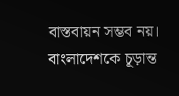বাস্তবায়ন সম্ভব নয়। বাংলাদেশকে চূড়ান্ত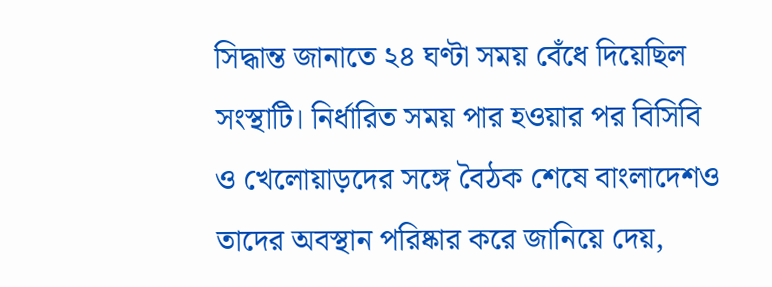সিদ্ধান্ত জানাতে ২৪ ঘণ্টা সময় বেঁধে দিয়েছিল সংস্থাটি। নির্ধারিত সময় পার হওয়ার পর বিসিবি ও খেলোয়াড়দের সঙ্গে বৈঠক শেষে বাংলাদেশও তাদের অবস্থান পরিষ্কার করে জানিয়ে দেয়,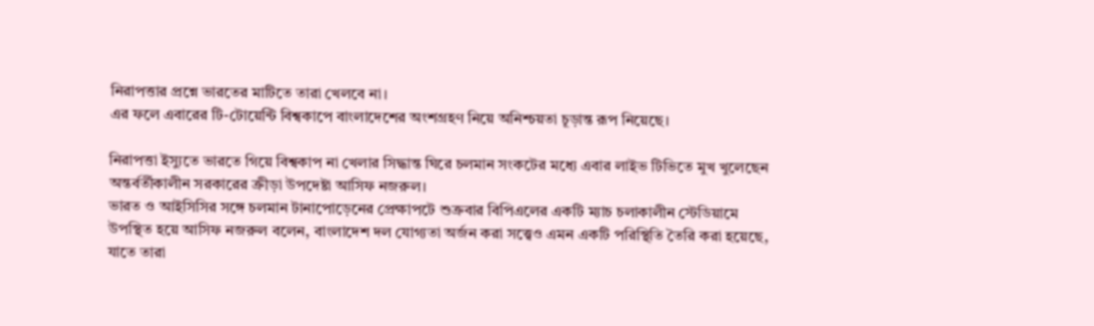নিরাপত্তার প্রশ্নে ভারতের মাটিতে তারা খেলবে না।
এর ফলে এবারের টি-টোয়েন্টি বিশ্বকাপে বাংলাদেশের অংশগ্রহণ নিয়ে অনিশ্চয়তা চূড়ান্ত রূপ নিয়েছে।

নিরাপত্তা ইস্যুতে ভারতে গিয়ে বিশ্বকাপ না খেলার সিদ্ধান্ত ঘিরে চলমান সংকটের মধ্যে এবার লাইভ টিভিতে মুখ খুলেছেন অন্তর্বর্তীকালীন সরকারের ক্রীড়া উপদেষ্টা আসিফ নজরুল।
ভারত ও আইসিসির সঙ্গে চলমান টানাপোড়েনের প্রেক্ষাপটে শুক্রবার বিপিএলের একটি ম্যাচ চলাকালীন স্টেডিয়ামে উপস্থিত হয়ে আসিফ নজরুল বলেন, বাংলাদেশ দল যোগ্যতা অর্জন করা সত্ত্বেও এমন একটি পরিস্থিতি তৈরি করা হয়েছে, যাতে তারা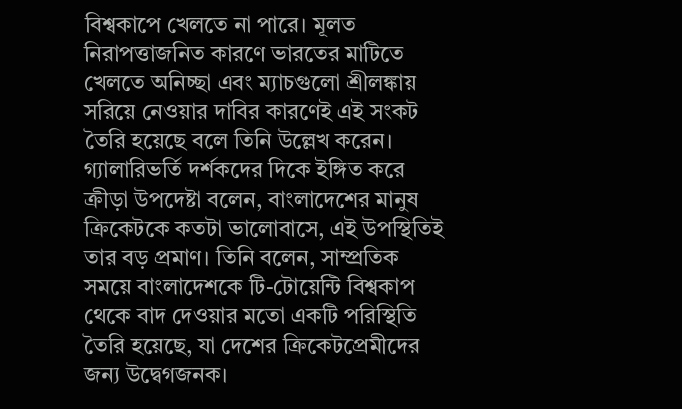বিশ্বকাপে খেলতে না পারে। মূলত নিরাপত্তাজনিত কারণে ভারতের মাটিতে খেলতে অনিচ্ছা এবং ম্যাচগুলো শ্রীলঙ্কায় সরিয়ে নেওয়ার দাবির কারণেই এই সংকট তৈরি হয়েছে বলে তিনি উল্লেখ করেন।
গ্যালারিভর্তি দর্শকদের দিকে ইঙ্গিত করে ক্রীড়া উপদেষ্টা বলেন, বাংলাদেশের মানুষ ক্রিকেটকে কতটা ভালোবাসে, এই উপস্থিতিই তার বড় প্রমাণ। তিনি বলেন, সাম্প্রতিক সময়ে বাংলাদেশকে টি-টোয়েন্টি বিশ্বকাপ থেকে বাদ দেওয়ার মতো একটি পরিস্থিতি তৈরি হয়েছে, যা দেশের ক্রিকেটপ্রেমীদের জন্য উদ্বেগজনক।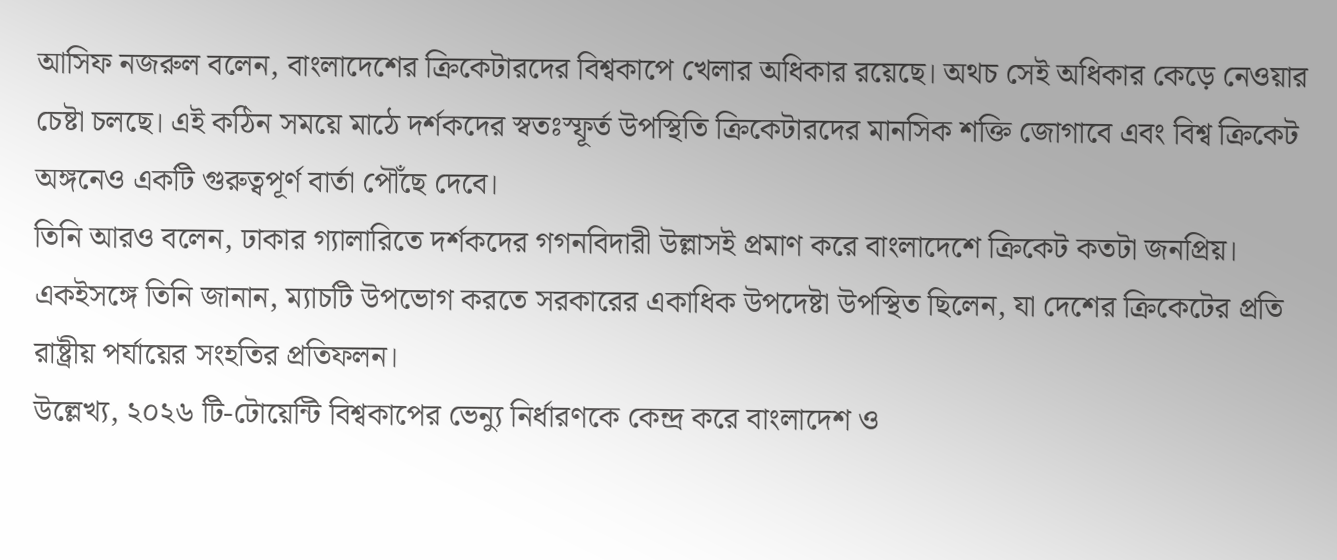আসিফ নজরুল বলেন, বাংলাদেশের ক্রিকেটারদের বিশ্বকাপে খেলার অধিকার রয়েছে। অথচ সেই অধিকার কেড়ে নেওয়ার চেষ্টা চলছে। এই কঠিন সময়ে মাঠে দর্শকদের স্বতঃস্ফূর্ত উপস্থিতি ক্রিকেটারদের মানসিক শক্তি জোগাবে এবং বিশ্ব ক্রিকেট অঙ্গনেও একটি গুরুত্বপূর্ণ বার্তা পৌঁছে দেবে।
তিনি আরও বলেন, ঢাকার গ্যালারিতে দর্শকদের গগনবিদারী উল্লাসই প্রমাণ করে বাংলাদেশে ক্রিকেট কতটা জনপ্রিয়। একইসঙ্গে তিনি জানান, ম্যাচটি উপভোগ করতে সরকারের একাধিক উপদেষ্টা উপস্থিত ছিলেন, যা দেশের ক্রিকেটের প্রতি রাষ্ট্রীয় পর্যায়ের সংহতির প্রতিফলন।
উল্লেখ্য, ২০২৬ টি-টোয়েন্টি বিশ্বকাপের ভেন্যু নির্ধারণকে কেন্দ্র করে বাংলাদেশ ও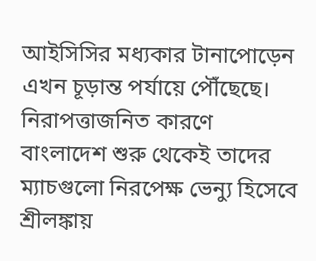আইসিসির মধ্যকার টানাপোড়েন এখন চূড়ান্ত পর্যায়ে পৌঁছেছে। নিরাপত্তাজনিত কারণে বাংলাদেশ শুরু থেকেই তাদের ম্যাচগুলো নিরপেক্ষ ভেন্যু হিসেবে শ্রীলঙ্কায়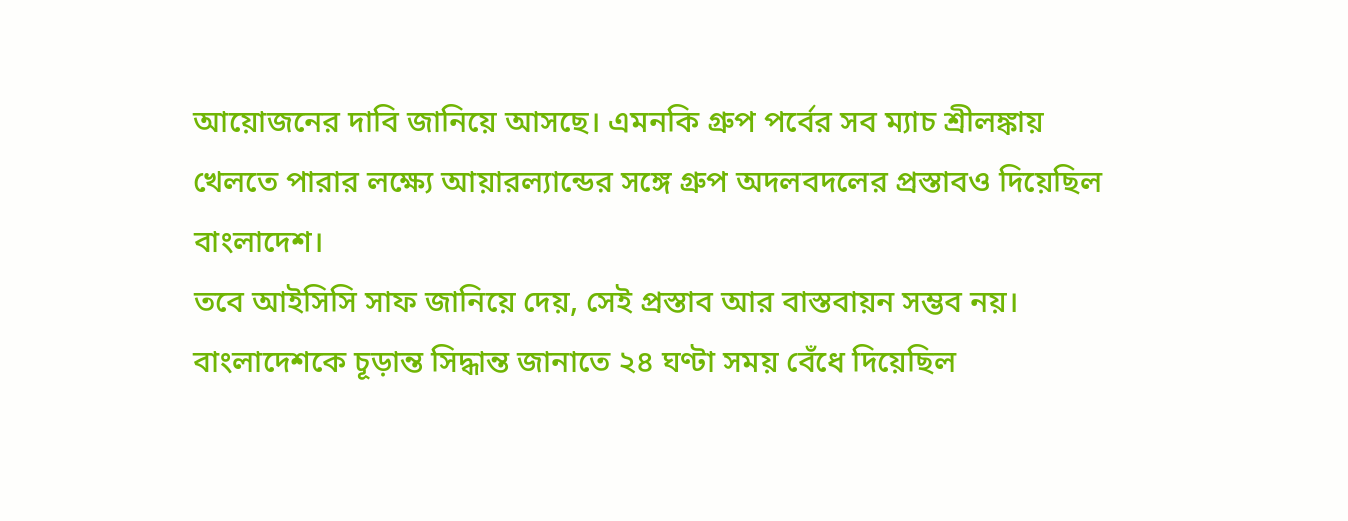আয়োজনের দাবি জানিয়ে আসছে। এমনকি গ্রুপ পর্বের সব ম্যাচ শ্রীলঙ্কায় খেলতে পারার লক্ষ্যে আয়ারল্যান্ডের সঙ্গে গ্রুপ অদলবদলের প্রস্তাবও দিয়েছিল বাংলাদেশ।
তবে আইসিসি সাফ জানিয়ে দেয়, সেই প্রস্তাব আর বাস্তবায়ন সম্ভব নয়। বাংলাদেশকে চূড়ান্ত সিদ্ধান্ত জানাতে ২৪ ঘণ্টা সময় বেঁধে দিয়েছিল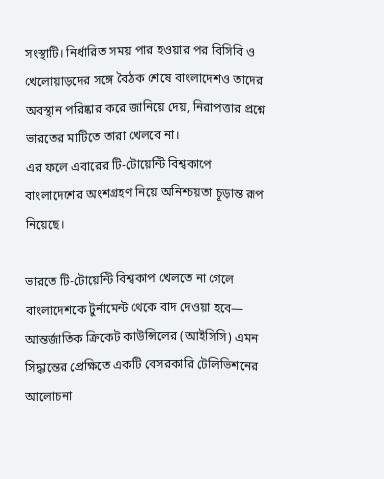সংস্থাটি। নির্ধারিত সময় পার হওয়ার পর বিসিবি ও খেলোয়াড়দের সঙ্গে বৈঠক শেষে বাংলাদেশও তাদের অবস্থান পরিষ্কার করে জানিয়ে দেয়, নিরাপত্তার প্রশ্নে ভারতের মাটিতে তারা খেলবে না।
এর ফলে এবারের টি-টোয়েন্টি বিশ্বকাপে বাংলাদেশের অংশগ্রহণ নিয়ে অনিশ্চয়তা চূড়ান্ত রূপ নিয়েছে।

ভারতে টি-টোয়েন্টি বিশ্বকাপ খেলতে না গেলে বাংলাদেশকে টুর্নামেন্ট থেকে বাদ দেওয়া হবে— আন্তর্জাতিক ক্রিকেট কাউন্সিলের (আইসিসি) এমন সিদ্ধান্তের প্রেক্ষিতে একটি বেসরকারি টেলিভিশনের আলোচনা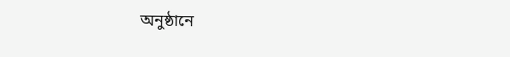অনুষ্ঠানে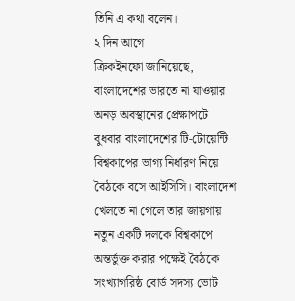তিনি এ কথা বলেন।
২ দিন আগে
ক্রিকইনফো জানিয়েছে, বাংলাদেশের ভারতে না যাওয়ার অনড় অবস্থানের প্রেক্ষাপটে বুধবার বাংলাদেশের টি-টোয়েন্টি বিশ্বকাপের ভাগ্য নির্ধারণ নিয়ে বৈঠকে বসে আইসিসি। বাংলাদেশ খেলতে না গেলে তার জায়গায় নতুন একটি দলকে বিশ্বকাপে অন্তর্ভুক্ত করার পক্ষেই বৈঠকে সংখ্যাগরিষ্ঠ বোর্ড সদস্য ভোট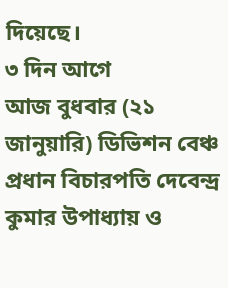দিয়েছে।
৩ দিন আগে
আজ বুধবার (২১ জানুয়ারি) ডিভিশন বেঞ্চ প্রধান বিচারপতি দেবেন্দ্র কুমার উপাধ্যায় ও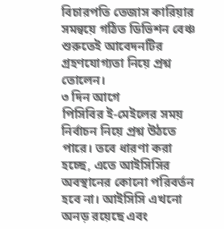বিচারপতি তেজাস কারিয়ার সমন্বয়ে গঠিত ডিভিশন বেঞ্চ শুরুতেই আবেদনটির গ্রহণযোগ্যতা নিয়ে প্রশ্ন তোলেন।
৩ দিন আগে
পিসিবির ই-মেইলের সময় নির্বাচন নিয়ে প্রশ্ন উঠতে পারে। তবে ধারণা করা হচ্ছে, এতে আইসিসির অবস্থানের কোনো পরিবর্তন হবে না। আইসিসি এখনো অনড় রয়েছে এবং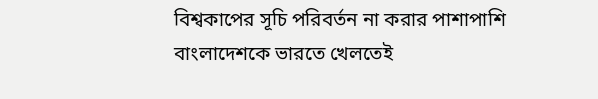বিশ্বকাপের সূচি পরিবর্তন না করার পাশাপাশি বাংলাদেশকে ভারতে খেলতেই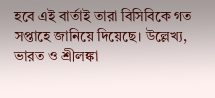হবে এই বার্তাই তারা বিসিবিকে গত সপ্তাহে জানিয়ে দিয়েছে। উল্লেখ্য, ভারত ও শ্রীলঙ্কা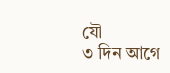যৌ
৩ দিন আগে